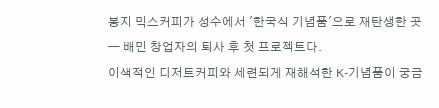봉지 믹스커피가 성수에서 '한국식 기념품'으로 재탄생한 곳 — 배민 창업자의 퇴사 후 첫 프로젝트다.
이색적인 디저트커피와 세련되게 재해석한 K-기념품이 궁금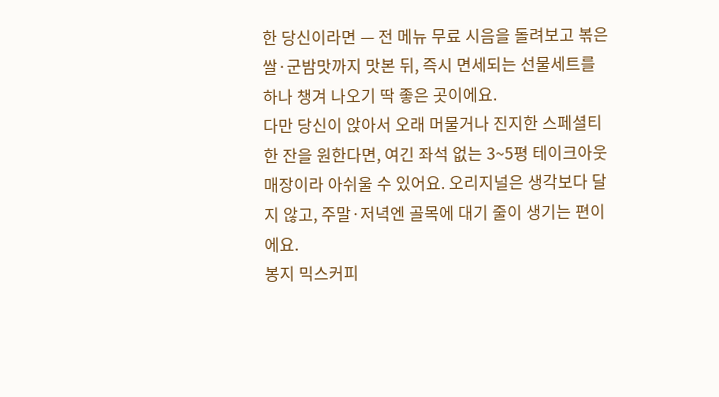한 당신이라면 — 전 메뉴 무료 시음을 돌려보고 볶은쌀·군밤맛까지 맛본 뒤, 즉시 면세되는 선물세트를 하나 챙겨 나오기 딱 좋은 곳이에요.
다만 당신이 앉아서 오래 머물거나 진지한 스페셜티 한 잔을 원한다면, 여긴 좌석 없는 3~5평 테이크아웃 매장이라 아쉬울 수 있어요. 오리지널은 생각보다 달지 않고, 주말·저녁엔 골목에 대기 줄이 생기는 편이에요.
봉지 믹스커피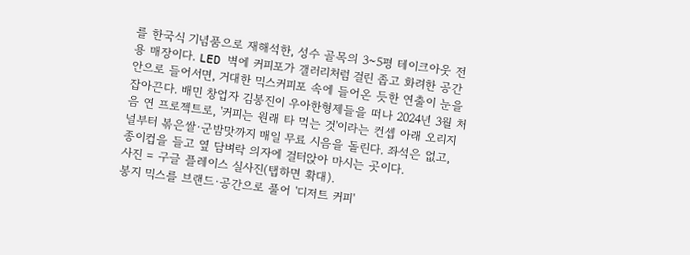를 한국식 기념품으로 재해석한, 성수 골목의 3~5평 테이크아웃 전용 매장이다. LED 벽에 커피포가 갤러리처럼 걸린 좁고 화려한 공간 안으로 들어서면, 거대한 믹스커피포 속에 들어온 듯한 연출이 눈을 잡아끈다. 배민 창업자 김봉진이 우아한형제들을 떠나 2024년 3월 처음 연 프로젝트로, '커피는 원래 타 먹는 것'이라는 컨셉 아래 오리지널부터 볶은쌀·군밤맛까지 매일 무료 시음을 돌린다. 좌석은 없고, 종이컵을 들고 옆 담벼락 의자에 걸터앉아 마시는 곳이다.
사진 = 구글 플레이스 실사진(탭하면 확대).
봉지 믹스를 브랜드·공간으로 풀어 '디저트 커피'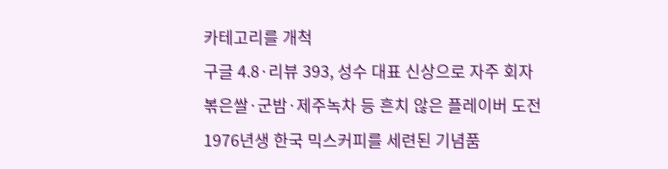카테고리를 개척
구글 4.8·리뷰 393, 성수 대표 신상으로 자주 회자
볶은쌀·군밤·제주녹차 등 흔치 않은 플레이버 도전
1976년생 한국 믹스커피를 세련된 기념품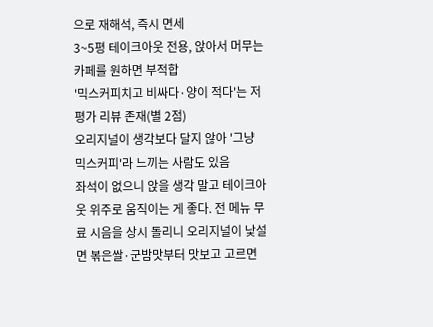으로 재해석, 즉시 면세
3~5평 테이크아웃 전용, 앉아서 머무는 카페를 원하면 부적합
'믹스커피치고 비싸다·양이 적다'는 저평가 리뷰 존재(별 2점)
오리지널이 생각보다 달지 않아 '그냥 믹스커피'라 느끼는 사람도 있음
좌석이 없으니 앉을 생각 말고 테이크아웃 위주로 움직이는 게 좋다. 전 메뉴 무료 시음을 상시 돌리니 오리지널이 낯설면 볶은쌀·군밤맛부터 맛보고 고르면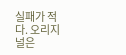실패가 적다. 오리지널은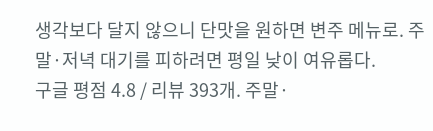생각보다 달지 않으니 단맛을 원하면 변주 메뉴로. 주말·저녁 대기를 피하려면 평일 낮이 여유롭다.
구글 평점 4.8 / 리뷰 393개. 주말·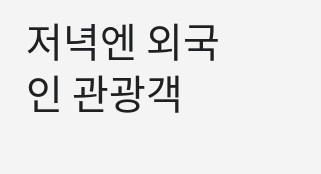저녁엔 외국인 관광객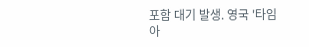포함 대기 발생. 영국 '타임아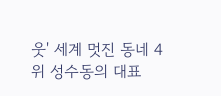웃' 세계 멋진 동네 4위 성수동의 대표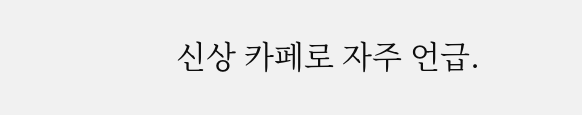신상 카페로 자주 언급.